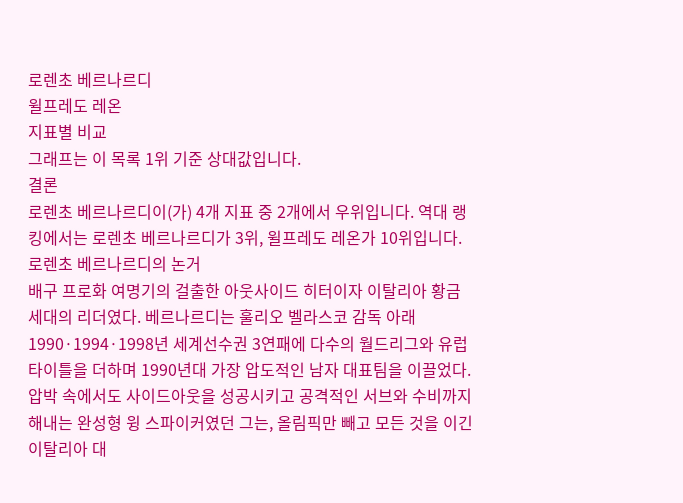로렌초 베르나르디
윌프레도 레온
지표별 비교
그래프는 이 목록 1위 기준 상대값입니다.
결론
로렌초 베르나르디이(가) 4개 지표 중 2개에서 우위입니다. 역대 랭킹에서는 로렌초 베르나르디가 3위, 윌프레도 레온가 10위입니다.
로렌초 베르나르디의 논거
배구 프로화 여명기의 걸출한 아웃사이드 히터이자 이탈리아 황금세대의 리더였다. 베르나르디는 훌리오 벨라스코 감독 아래 1990·1994·1998년 세계선수권 3연패에 다수의 월드리그와 유럽 타이틀을 더하며 1990년대 가장 압도적인 남자 대표팀을 이끌었다. 압박 속에서도 사이드아웃을 성공시키고 공격적인 서브와 수비까지 해내는 완성형 윙 스파이커였던 그는, 올림픽만 빼고 모든 것을 이긴 이탈리아 대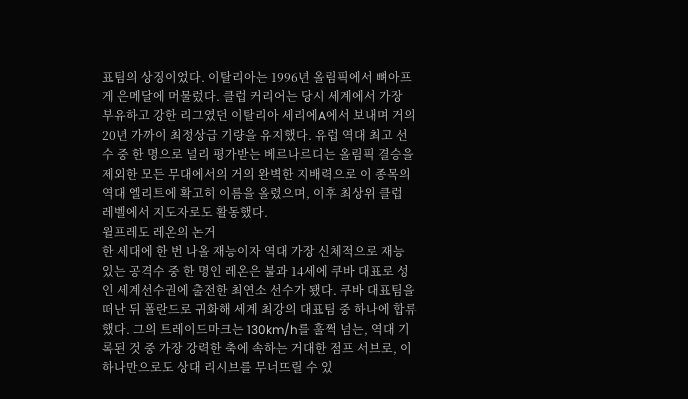표팀의 상징이었다. 이탈리아는 1996년 올림픽에서 뼈아프게 은메달에 머물렀다. 클럽 커리어는 당시 세계에서 가장 부유하고 강한 리그였던 이탈리아 세리에A에서 보내며 거의 20년 가까이 최정상급 기량을 유지했다. 유럽 역대 최고 선수 중 한 명으로 널리 평가받는 베르나르디는 올림픽 결승을 제외한 모든 무대에서의 거의 완벽한 지배력으로 이 종목의 역대 엘리트에 확고히 이름을 올렸으며, 이후 최상위 클럽 레벨에서 지도자로도 활동했다.
윌프레도 레온의 논거
한 세대에 한 번 나올 재능이자 역대 가장 신체적으로 재능 있는 공격수 중 한 명인 레온은 불과 14세에 쿠바 대표로 성인 세계선수권에 출전한 최연소 선수가 됐다. 쿠바 대표팀을 떠난 뒤 폴란드로 귀화해 세계 최강의 대표팀 중 하나에 합류했다. 그의 트레이드마크는 130km/h를 훌쩍 넘는, 역대 기록된 것 중 가장 강력한 축에 속하는 거대한 점프 서브로, 이 하나만으로도 상대 리시브를 무너뜨릴 수 있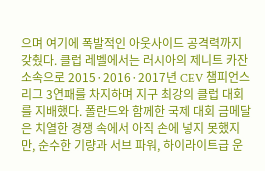으며 여기에 폭발적인 아웃사이드 공격력까지 갖췄다. 클럽 레벨에서는 러시아의 제니트 카잔 소속으로 2015·2016·2017년 CEV 챔피언스리그 3연패를 차지하며 지구 최강의 클럽 대회를 지배했다. 폴란드와 함께한 국제 대회 금메달은 치열한 경쟁 속에서 아직 손에 넣지 못했지만, 순수한 기량과 서브 파워, 하이라이트급 운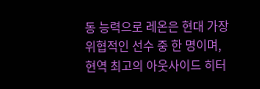동 능력으로 레온은 현대 가장 위협적인 선수 중 한 명이며, 현역 최고의 아웃사이드 히터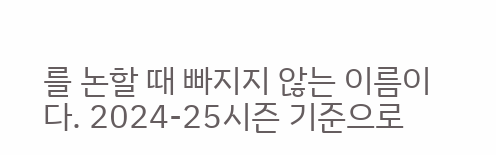를 논할 때 빠지지 않는 이름이다. 2024-25시즌 기준으로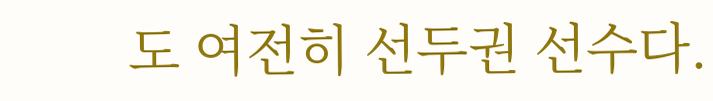도 여전히 선두권 선수다.